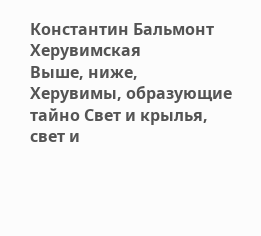Константин Бальмонт
Херувимская
Выше, ниже, Херувимы, образующие тайно Свет и крылья, свет и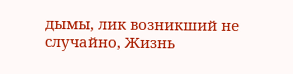дымы, лик возникший не случайно, Жизнь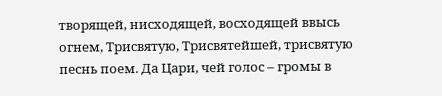творящей, нисходящей, восходящей ввысь огнем, Трисвятую, Трисвятейшей, трисвятую песнь поем. Да Цари, чей голос – громы в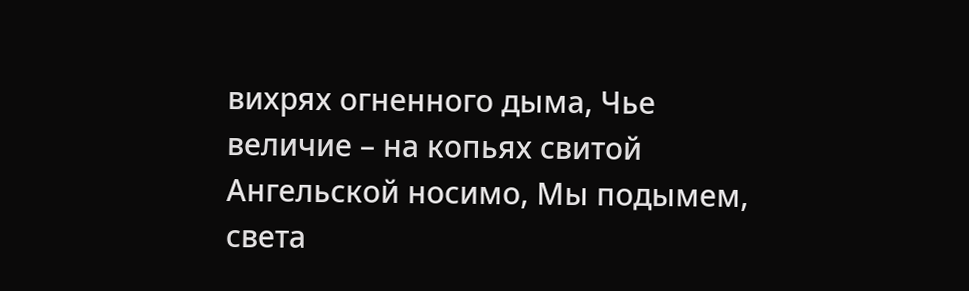вихрях огненного дыма, Чье величие – на копьях свитой Ангельской носимо, Мы подымем, света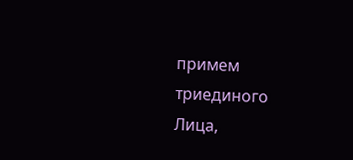примем триединого Лица,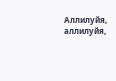Аллилуйя, аллилуйя,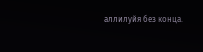аллилуйя без конца.